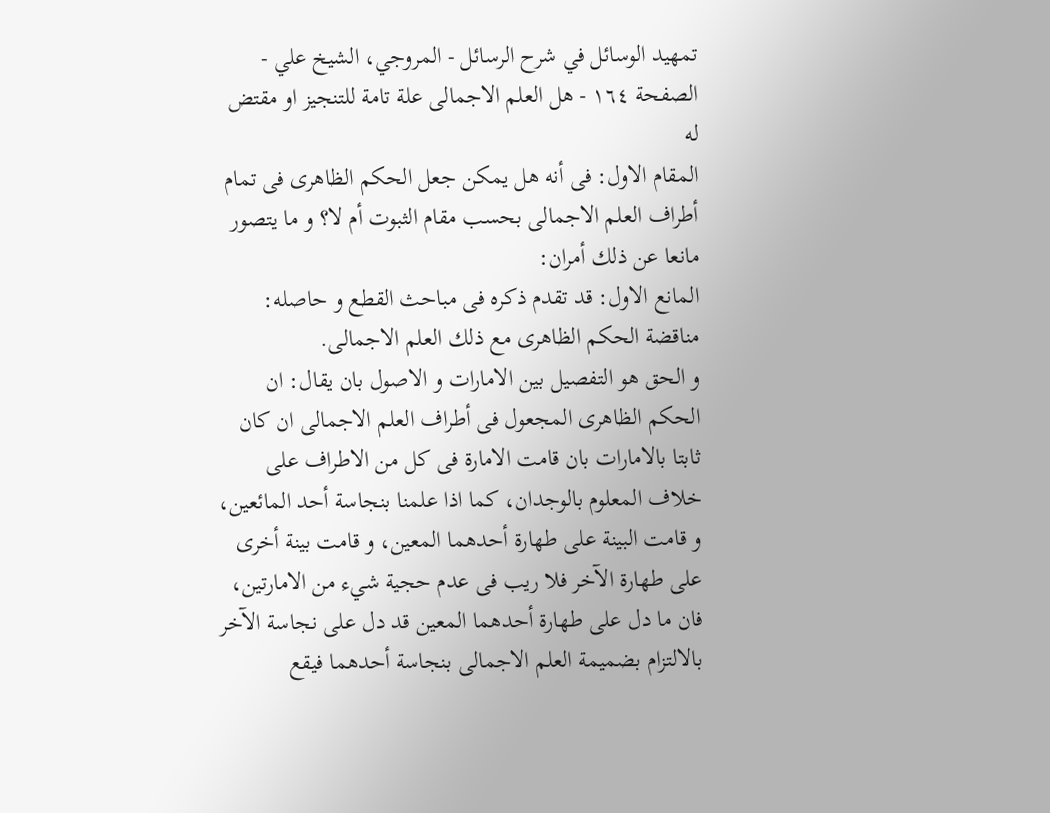تمهيد الوسائل في شرح الرسائل - المروجي، الشيخ علي - الصفحة ١٦٤ - هل العلم الاجمالى علة تامة للتنجيز او مقتض له
المقام الاول: فى أنه هل يمكن جعل الحكم الظاهرى فى تمام أطراف العلم الاجمالى بحسب مقام الثبوت أم لا؟ و ما يتصور مانعا عن ذلك أمران:
المانع الاول: قد تقدم ذكره فى مباحث القطع و حاصله:
مناقضة الحكم الظاهرى مع ذلك العلم الاجمالى.
و الحق هو التفصيل بين الامارات و الاصول بان يقال: ان الحكم الظاهرى المجعول فى أطراف العلم الاجمالى ان كان ثابتا بالامارات بان قامت الامارة فى كل من الاطراف على خلاف المعلوم بالوجدان، كما اذا علمنا بنجاسة أحد المائعين، و قامت البينة على طهارة أحدهما المعين، و قامت بينة أخرى على طهارة الآخر فلا ريب فى عدم حجية شيء من الامارتين، فان ما دل على طهارة أحدهما المعين قد دل على نجاسة الآخر بالالتزام بضميمة العلم الاجمالى بنجاسة أحدهما فيقع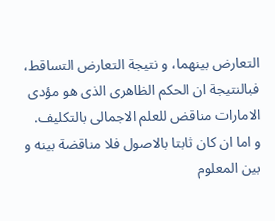التعارض بينهما، و نتيجة التعارض التساقط، فبالنتيجة ان الحكم الظاهرى الذى هو مؤدى الامارات مناقض للعلم الاجمالى بالتكليف.
و اما ان كان ثابتا بالاصول فلا مناقضة بينه و بين المعلوم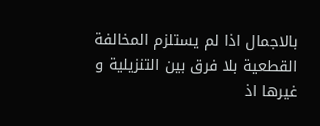بالاجمال اذا لم يستلزم المخالفة القطعية بلا فرق بين التنزيلية و غيرها اذ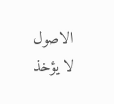الاصول لا يؤخذ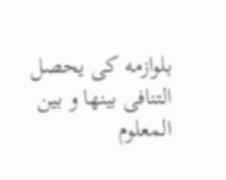بلوازمه كى يحصل التنافى بينها و بين المعلوم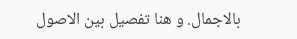بالاجمال. و هنا تفصيل بين الاصول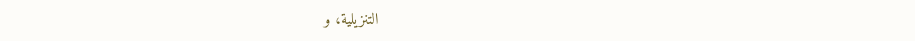التنزيلية، و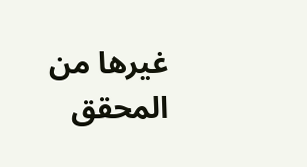غيرها من المحقق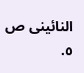النائينى ص ٥.